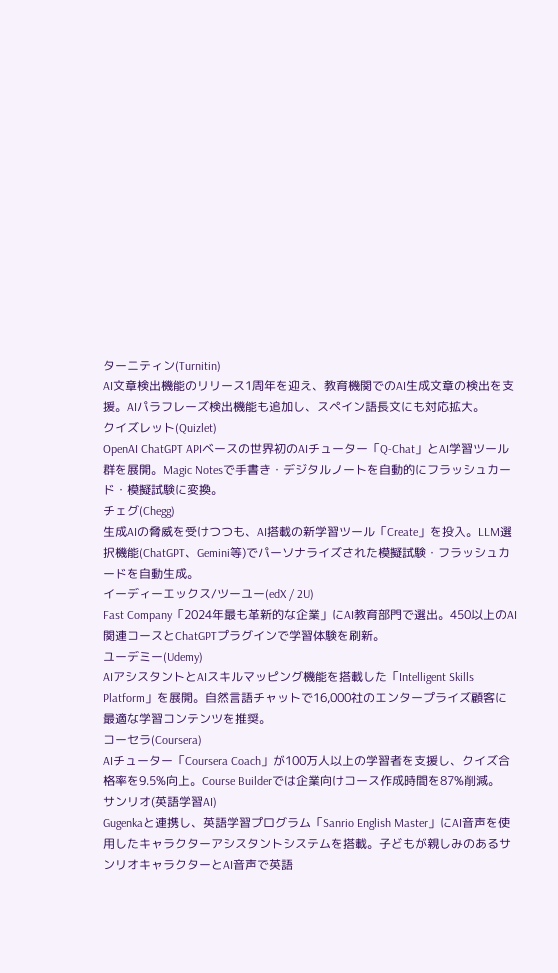ターニティン(Turnitin)
AI文章検出機能のリリース1周年を迎え、教育機関でのAI生成文章の検出を支援。AIパラフレーズ検出機能も追加し、スペイン語長文にも対応拡大。
クイズレット(Quizlet)
OpenAI ChatGPT APIベースの世界初のAIチューター「Q-Chat」とAI学習ツール群を展開。Magic Notesで手書き・デジタルノートを自動的にフラッシュカード・模擬試験に変換。
チェグ(Chegg)
生成AIの脅威を受けつつも、AI搭載の新学習ツール「Create」を投入。LLM選択機能(ChatGPT、Gemini等)でパーソナライズされた模擬試験・フラッシュカードを自動生成。
イーディーエックス/ツーユー(edX / 2U)
Fast Company「2024年最も革新的な企業」にAI教育部門で選出。450以上のAI関連コースとChatGPTプラグインで学習体験を刷新。
ユーデミー(Udemy)
AIアシスタントとAIスキルマッピング機能を搭載した「Intelligent Skills Platform」を展開。自然言語チャットで16,000社のエンタープライズ顧客に最適な学習コンテンツを推奨。
コーセラ(Coursera)
AIチューター「Coursera Coach」が100万人以上の学習者を支援し、クイズ合格率を9.5%向上。Course Builderでは企業向けコース作成時間を87%削減。
サンリオ(英語学習AI)
Gugenkaと連携し、英語学習プログラム「Sanrio English Master」にAI音声を使用したキャラクターアシスタントシステムを搭載。子どもが親しみのあるサンリオキャラクターとAI音声で英語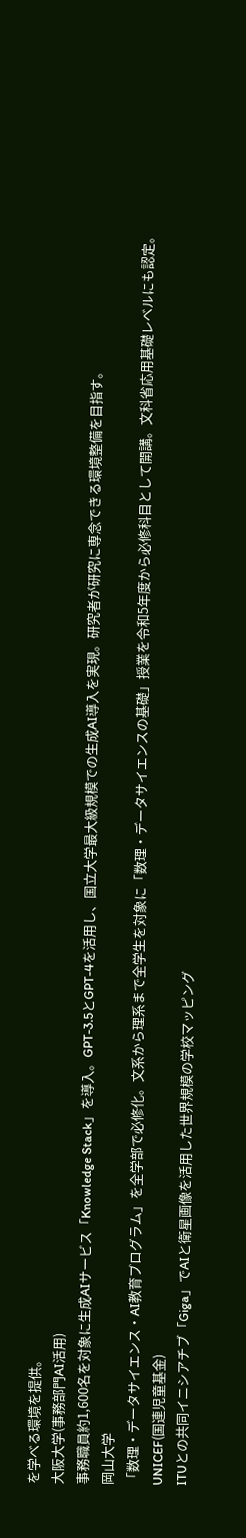を学べる環境を提供。
大阪大学(事務部門AI活用)
事務職員約1,600名を対象に生成AIサービス「Knowledge Stack」を導入。GPT-3.5とGPT-4を活用し、国立大学最大級規模での生成AI導入を実現。研究者が研究に専念できる環境整備を目指す。
岡山大学
「数理・データサイエンス・AI教育プログラム」を全学部で必修化。文系から理系まで全学生を対象に「数理・データサイエンスの基礎」授業を令和5年度から必修科目として開講。文科省応用基礎レベルにも認定。
UNICEF(国連児童基金)
ITUとの共同イニシアチブ「Giga」でAIと衛星画像を活用した世界規模の学校マッピング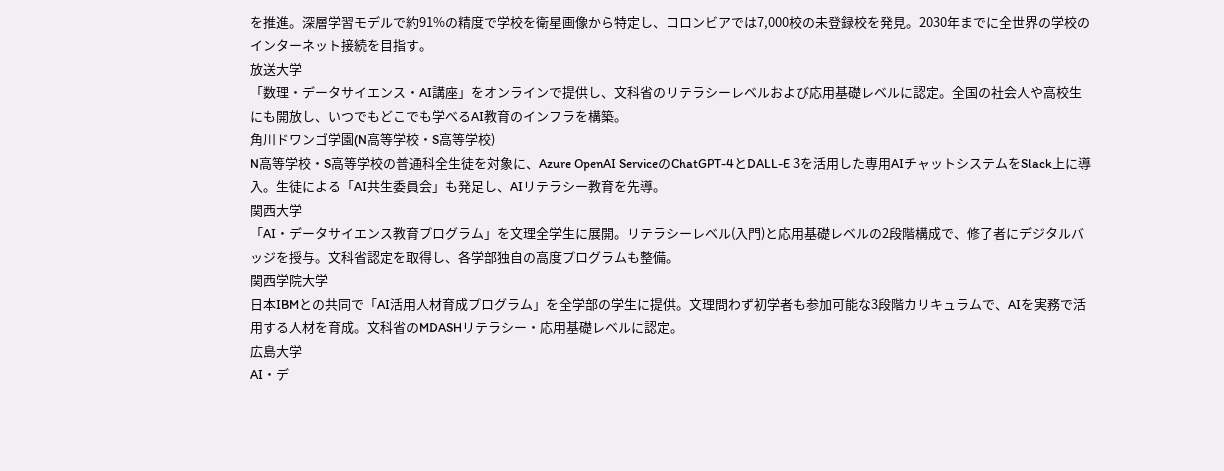を推進。深層学習モデルで約91%の精度で学校を衛星画像から特定し、コロンビアでは7,000校の未登録校を発見。2030年までに全世界の学校のインターネット接続を目指す。
放送大学
「数理・データサイエンス・AI講座」をオンラインで提供し、文科省のリテラシーレベルおよび応用基礎レベルに認定。全国の社会人や高校生にも開放し、いつでもどこでも学べるAI教育のインフラを構築。
角川ドワンゴ学園(N高等学校・S高等学校)
N高等学校・S高等学校の普通科全生徒を対象に、Azure OpenAI ServiceのChatGPT-4とDALL-E 3を活用した専用AIチャットシステムをSlack上に導入。生徒による「AI共生委員会」も発足し、AIリテラシー教育を先導。
関西大学
「AI・データサイエンス教育プログラム」を文理全学生に展開。リテラシーレベル(入門)と応用基礎レベルの2段階構成で、修了者にデジタルバッジを授与。文科省認定を取得し、各学部独自の高度プログラムも整備。
関西学院大学
日本IBMとの共同で「AI活用人材育成プログラム」を全学部の学生に提供。文理問わず初学者も参加可能な3段階カリキュラムで、AIを実務で活用する人材を育成。文科省のMDASHリテラシー・応用基礎レベルに認定。
広島大学
AI・デ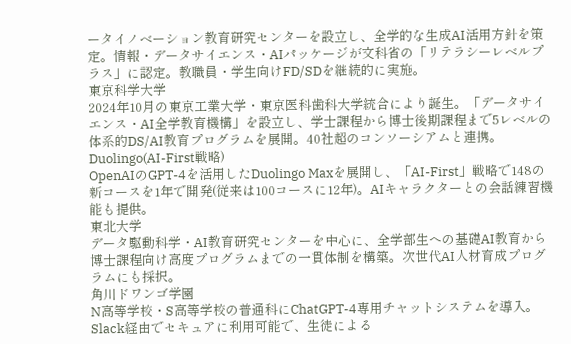ータイノベーション教育研究センターを設立し、全学的な生成AI活用方針を策定。情報・データサイエンス・AIパッケージが文科省の「リテラシーレベルプラス」に認定。教職員・学生向けFD/SDを継続的に実施。
東京科学大学
2024年10月の東京工業大学・東京医科歯科大学統合により誕生。「データサイエンス・AI全学教育機構」を設立し、学士課程から博士後期課程まで5レベルの体系的DS/AI教育プログラムを展開。40社超のコンソーシアムと連携。
Duolingo(AI-First戦略)
OpenAIのGPT-4を活用したDuolingo Maxを展開し、「AI-First」戦略で148の新コースを1年で開発(従来は100コースに12年)。AIキャラクターとの会話練習機能も提供。
東北大学
データ駆動科学・AI教育研究センターを中心に、全学部生への基礎AI教育から博士課程向け高度プログラムまでの一貫体制を構築。次世代AI人材育成プログラムにも採択。
角川ドワンゴ学園
N高等学校・S高等学校の普通科にChatGPT-4専用チャットシステムを導入。Slack経由でセキュアに利用可能で、生徒による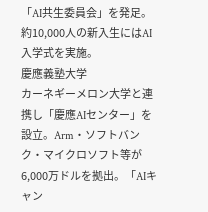「AI共生委員会」を発足。約10,000人の新入生にはAI入学式を実施。
慶應義塾大学
カーネギーメロン大学と連携し「慶應AIセンター」を設立。Arm・ソフトバンク・マイクロソフト等が6,000万ドルを拠出。「AIキャン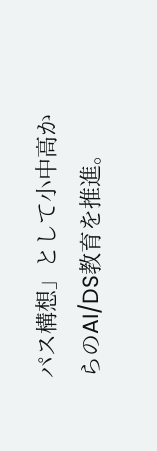パス構想」として小中高からのAI/DS教育を推進。